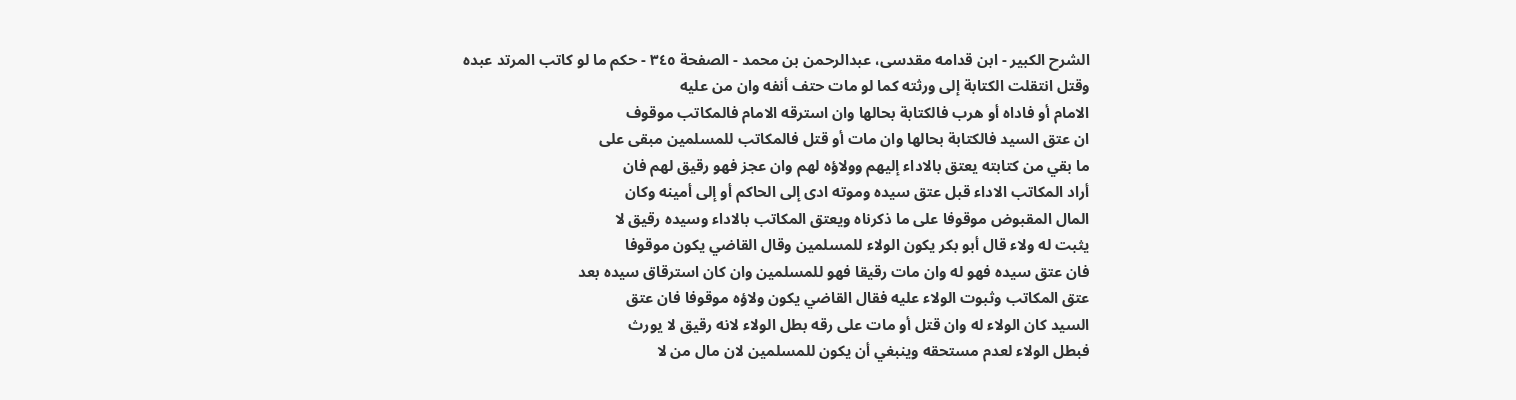الشرح الکبير - ابن قدامه مقدسی، عبدالرحمن بن محمد - الصفحة ٣٤٥ - حكم ما لو كاتب المرتد عبده
وقتل انتقلت الكتابة إلى ورثته كما لو مات حتف أنفه وان من عليه
الامام أو فاداه أو هرب فالكتابة بحالها وان استرقه الامام فالمكاتب موقوف
ان عتق السيد فالكتابة بحالها وان مات أو قتل فالمكاتب للمسلمين مبقى على
ما بقي من كتابته يعتق بالاداء إليهم وولاؤه لهم وان عجز فهو رقيق لهم فان
أراد المكاتب الاداء قبل عتق سيده وموته ادى إلى الحاكم أو إلى أمينه وكان
المال المقبوض موقوفا على ما ذكرناه ويعتق المكاتب بالاداء وسيده رقيق لا
يثبت له ولاء قال أبو بكر يكون الولاء للمسلمين وقال القاضي يكون موقوفا
فان عتق سيده فهو له وان مات رقيقا فهو للمسلمين وان كان استرقاق سيده بعد
عتق المكاتب وثبوت الولاء عليه فقال القاضي يكون ولاؤه موقوفا فان عتق
السيد كان الولاء له وان قتل أو مات على رقه بطل الولاء لانه رقيق لا يورث
فبطل الولاء لعدم مستحقه وينبغي أن يكون للمسلمين لان مال من لا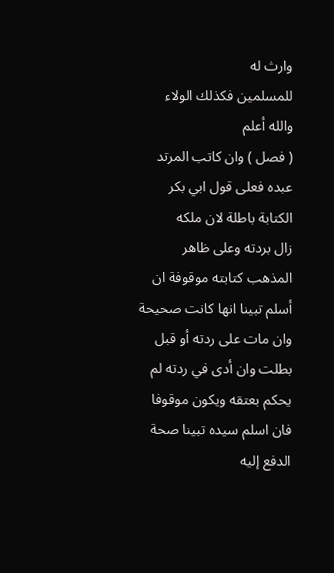وارث له
للمسلمين فكذلك الولاء والله أعلم
( فصل ) وان كاتب المرتد عبده فعلى قول ابي بكر الكتابة باطلة لان ملكه
زال بردته وعلى ظاهر المذهب كتابته موقوفة ان أسلم تبينا انها كانت صحيحة
وان مات على ردته أو قبل بطلت وان أدى في ردته لم يحكم بعتقه ويكون موقوفا
فان اسلم سيده تبينا صحة الدفع إليه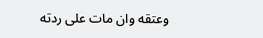وعتقه وان مات على ردته